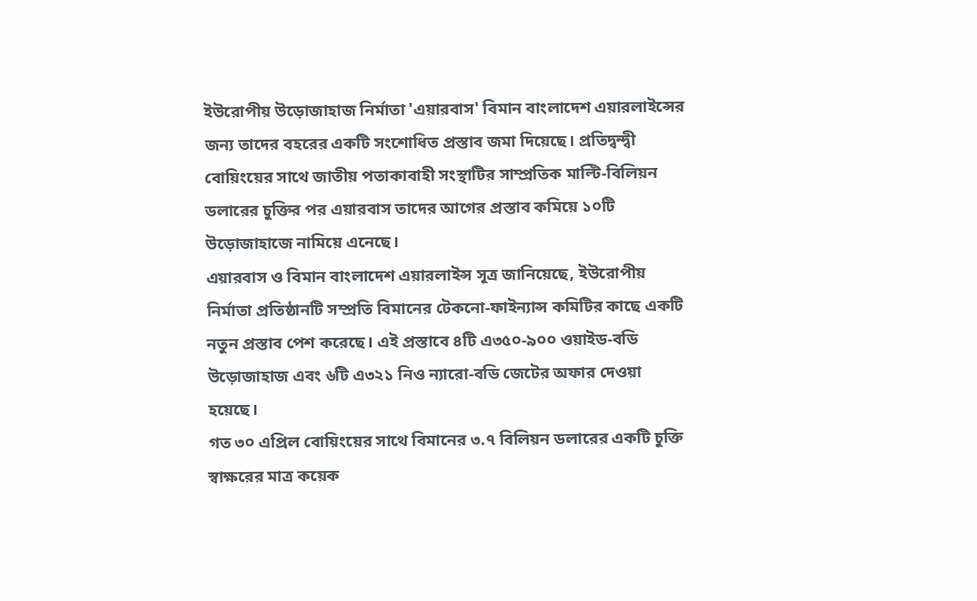ইউরোপীয় উড়োজাহাজ নির্মাতা 'এয়ারবাস' বিমান বাংলাদেশ এয়ারলাইন্সের জন্য তাদের বহরের একটি সংশোধিত প্রস্তাব জমা দিয়েছে। প্রতিদ্বন্দ্বী বোয়িংয়ের সাথে জাতীয় পতাকাবাহী সংস্থাটির সাম্প্রতিক মাল্টি-বিলিয়ন ডলারের চুক্তির পর এয়ারবাস তাদের আগের প্রস্তাব কমিয়ে ১০টি উড়োজাহাজে নামিয়ে এনেছে।
এয়ারবাস ও বিমান বাংলাদেশ এয়ারলাইন্স সূত্র জানিয়েছে, ইউরোপীয় নির্মাতা প্রতিষ্ঠানটি সম্প্রতি বিমানের টেকনো-ফাইন্যান্স কমিটির কাছে একটি নতুন প্রস্তাব পেশ করেছে। এই প্রস্তাবে ৪টি এ৩৫০-৯০০ ওয়াইড-বডি উড়োজাহাজ এবং ৬টি এ৩২১ নিও ন্যারো-বডি জেটের অফার দেওয়া হয়েছে।
গত ৩০ এপ্রিল বোয়িংয়ের সাথে বিমানের ৩.৭ বিলিয়ন ডলারের একটি চুক্তি স্বাক্ষরের মাত্র কয়েক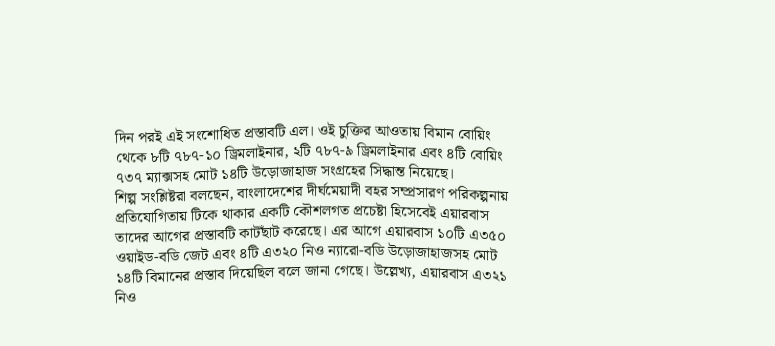দিন পরই এই সংশোধিত প্রস্তাবটি এল। ওই চুক্তির আওতায় বিমান বোয়িং থেকে ৮টি ৭৮৭-১০ ড্রিমলাইনার, ২টি ৭৮৭-৯ ড্রিমলাইনার এবং ৪টি বোয়িং ৭৩৭ ম্যাক্সসহ মোট ১৪টি উড়োজাহাজ সংগ্রহের সিদ্ধান্ত নিয়েছে।
শিল্প সংশ্লিষ্টরা বলছেন, বাংলাদেশের দীর্ঘমেয়াদী বহর সম্প্রসারণ পরিকল্পনায় প্রতিযোগিতায় টিকে থাকার একটি কৌশলগত প্রচেষ্টা হিসেবেই এয়ারবাস তাদের আগের প্রস্তাবটি কাটছাঁট করেছে। এর আগে এয়ারবাস ১০টি এ৩৫০ ওয়াইড-বডি জেট এবং ৪টি এ৩২০ নিও ন্যারো-বডি উড়োজাহাজসহ মোট ১৪টি বিমানের প্রস্তাব দিয়েছিল বলে জানা গেছে। উল্লেখ্য, এয়ারবাস এ৩২১ নিও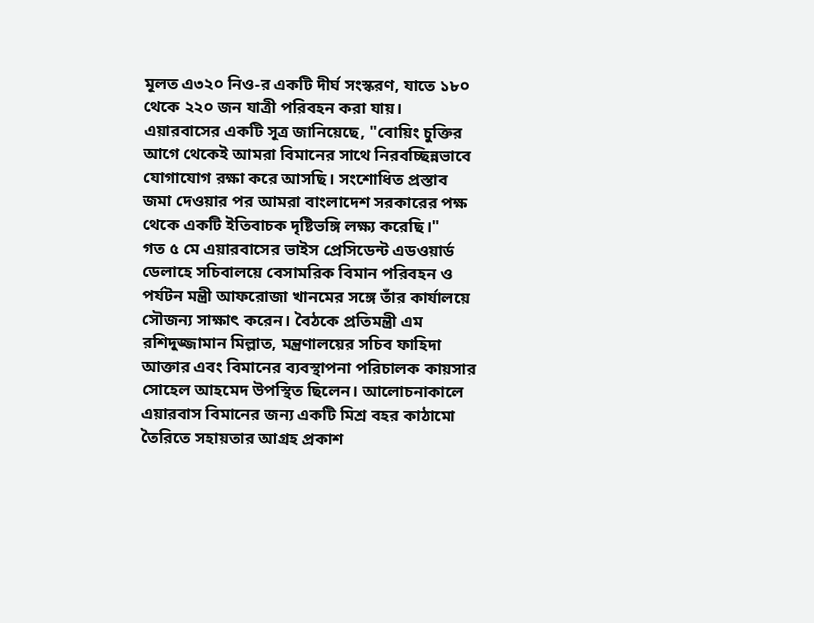মূলত এ৩২০ নিও-র একটি দীর্ঘ সংস্করণ, যাতে ১৮০ থেকে ২২০ জন যাত্রী পরিবহন করা যায়।
এয়ারবাসের একটি সূত্র জানিয়েছে, "বোয়িং চুক্তির আগে থেকেই আমরা বিমানের সাথে নিরবচ্ছিন্নভাবে যোগাযোগ রক্ষা করে আসছি। সংশোধিত প্রস্তাব জমা দেওয়ার পর আমরা বাংলাদেশ সরকারের পক্ষ থেকে একটি ইতিবাচক দৃষ্টিভঙ্গি লক্ষ্য করেছি।"
গত ৫ মে এয়ারবাসের ভাইস প্রেসিডেন্ট এডওয়ার্ড ডেলাহে সচিবালয়ে বেসামরিক বিমান পরিবহন ও পর্যটন মন্ত্রী আফরোজা খানমের সঙ্গে তাঁর কার্যালয়ে সৌজন্য সাক্ষাৎ করেন। বৈঠকে প্রতিমন্ত্রী এম রশিদুজ্জামান মিল্লাত, মন্ত্রণালয়ের সচিব ফাহিদা আক্তার এবং বিমানের ব্যবস্থাপনা পরিচালক কায়সার সোহেল আহমেদ উপস্থিত ছিলেন। আলোচনাকালে এয়ারবাস বিমানের জন্য একটি মিশ্র বহর কাঠামো তৈরিতে সহায়তার আগ্রহ প্রকাশ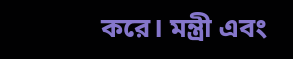করে। মন্ত্রী এবং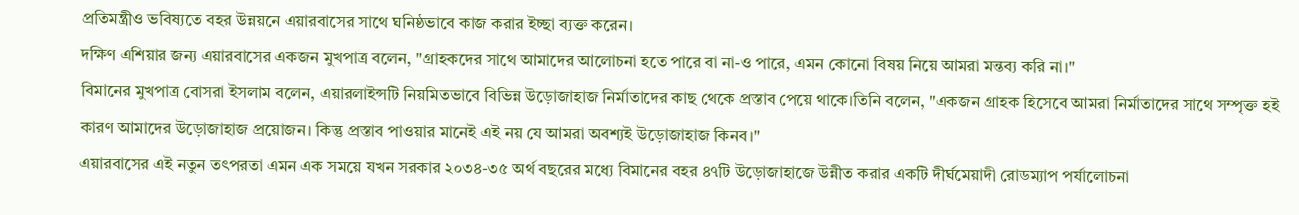প্রতিমন্ত্রীও ভবিষ্যতে বহর উন্নয়নে এয়ারবাসের সাথে ঘনিষ্ঠভাবে কাজ করার ইচ্ছা ব্যক্ত করেন।
দক্ষিণ এশিয়ার জন্য এয়ারবাসের একজন মুখপাত্র বলেন, "গ্রাহকদের সাথে আমাদের আলোচনা হতে পারে বা না-ও পারে, এমন কোনো বিষয় নিয়ে আমরা মন্তব্য করি না।"
বিমানের মুখপাত্র বোসরা ইসলাম বলেন, এয়ারলাইন্সটি নিয়মিতভাবে বিভিন্ন উড়োজাহাজ নির্মাতাদের কাছ থেকে প্রস্তাব পেয়ে থাকে।তিনি বলেন, "একজন গ্রাহক হিসেবে আমরা নির্মাতাদের সাথে সম্পৃক্ত হই কারণ আমাদের উড়োজাহাজ প্রয়োজন। কিন্তু প্রস্তাব পাওয়ার মানেই এই নয় যে আমরা অবশ্যই উড়োজাহাজ কিনব।"
এয়ারবাসের এই নতুন তৎপরতা এমন এক সময়ে যখন সরকার ২০৩৪-৩৫ অর্থ বছরের মধ্যে বিমানের বহর ৪৭টি উড়োজাহাজে উন্নীত করার একটি দীর্ঘমেয়াদী রোডম্যাপ পর্যালোচনা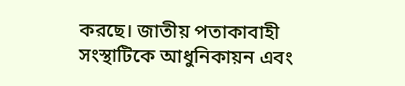করছে। জাতীয় পতাকাবাহী সংস্থাটিকে আধুনিকায়ন এবং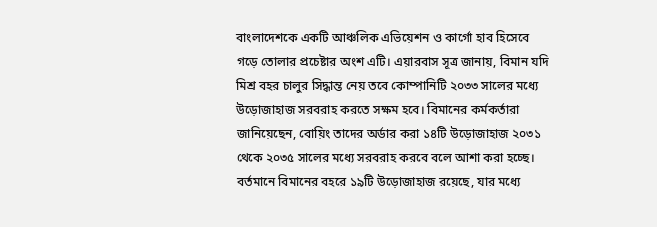বাংলাদেশকে একটি আঞ্চলিক এভিয়েশন ও কার্গো হাব হিসেবে গড়ে তোলার প্রচেষ্টার অংশ এটি। এয়ারবাস সূত্র জানায়, বিমান যদি মিশ্র বহর চালুর সিদ্ধান্ত নেয় তবে কোম্পানিটি ২০৩৩ সালের মধ্যে উড়োজাহাজ সরবরাহ করতে সক্ষম হবে। বিমানের কর্মকর্তারা জানিয়েছেন, বোয়িং তাদের অর্ডার করা ১৪টি উড়োজাহাজ ২০৩১ থেকে ২০৩৫ সালের মধ্যে সরবরাহ করবে বলে আশা করা হচ্ছে। বর্তমানে বিমানের বহরে ১৯টি উড়োজাহাজ রয়েছে, যার মধ্যে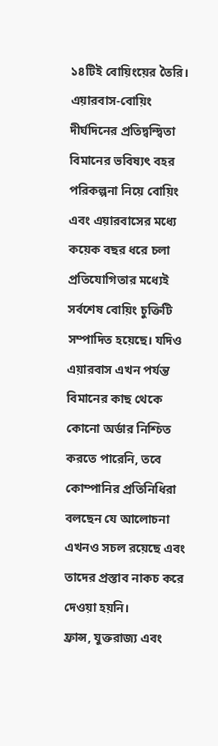১৪টিই বোয়িংয়ের তৈরি।
এয়ারবাস-বোয়িং দীর্ঘদিনের প্রতিদ্বন্দ্বিতা
বিমানের ভবিষ্যৎ বহর পরিকল্পনা নিয়ে বোয়িং এবং এয়ারবাসের মধ্যে কয়েক বছর ধরে চলা প্রতিযোগিতার মধ্যেই সর্বশেষ বোয়িং চুক্তিটি সম্পাদিত হয়েছে। যদিও এয়ারবাস এখন পর্যন্ত বিমানের কাছ থেকে কোনো অর্ডার নিশ্চিত করতে পারেনি, তবে কোম্পানির প্রতিনিধিরা বলছেন যে আলোচনা এখনও সচল রয়েছে এবং তাদের প্রস্তাব নাকচ করে দেওয়া হয়নি।
ফ্রান্স, যুক্তরাজ্য এবং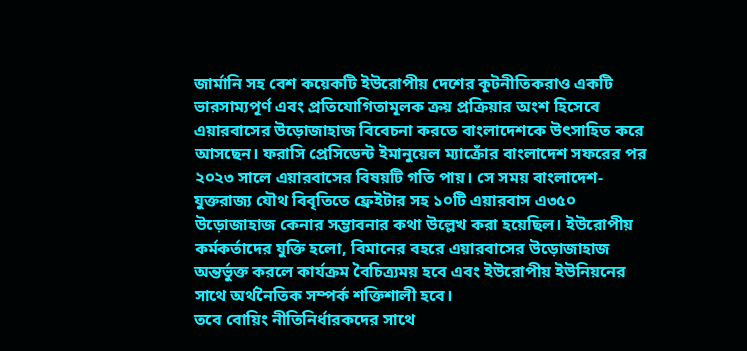জার্মানি সহ বেশ কয়েকটি ইউরোপীয় দেশের কূটনীতিকরাও একটি ভারসাম্যপূর্ণ এবং প্রতিযোগিতামূলক ক্রয় প্রক্রিয়ার অংশ হিসেবে এয়ারবাসের উড়োজাহাজ বিবেচনা করতে বাংলাদেশকে উৎসাহিত করে আসছেন। ফরাসি প্রেসিডেন্ট ইমানুয়েল ম্যাক্রোঁর বাংলাদেশ সফরের পর ২০২৩ সালে এয়ারবাসের বিষয়টি গতি পায়। সে সময় বাংলাদেশ-যুক্তরাজ্য যৌথ বিবৃতিতে ফ্রেইটার সহ ১০টি এয়ারবাস এ৩৫০ উড়োজাহাজ কেনার সম্ভাবনার কথা উল্লেখ করা হয়েছিল। ইউরোপীয় কর্মকর্তাদের যুক্তি হলো, বিমানের বহরে এয়ারবাসের উড়োজাহাজ অন্তর্ভুক্ত করলে কার্যক্রম বৈচিত্র্যময় হবে এবং ইউরোপীয় ইউনিয়নের সাথে অর্থনৈতিক সম্পর্ক শক্তিশালী হবে।
তবে বোয়িং নীতিনির্ধারকদের সাথে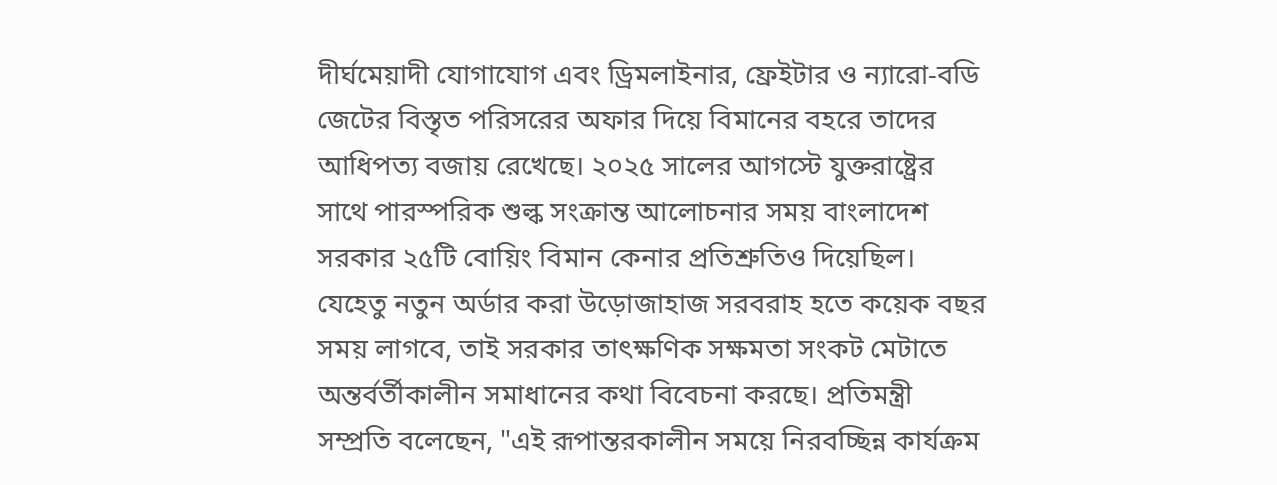দীর্ঘমেয়াদী যোগাযোগ এবং ড্রিমলাইনার, ফ্রেইটার ও ন্যারো-বডি জেটের বিস্তৃত পরিসরের অফার দিয়ে বিমানের বহরে তাদের আধিপত্য বজায় রেখেছে। ২০২৫ সালের আগস্টে যুক্তরাষ্ট্রের সাথে পারস্পরিক শুল্ক সংক্রান্ত আলোচনার সময় বাংলাদেশ সরকার ২৫টি বোয়িং বিমান কেনার প্রতিশ্রুতিও দিয়েছিল।
যেহেতু নতুন অর্ডার করা উড়োজাহাজ সরবরাহ হতে কয়েক বছর সময় লাগবে, তাই সরকার তাৎক্ষণিক সক্ষমতা সংকট মেটাতে অন্তর্বর্তীকালীন সমাধানের কথা বিবেচনা করছে। প্রতিমন্ত্রী সম্প্রতি বলেছেন, "এই রূপান্তরকালীন সময়ে নিরবচ্ছিন্ন কার্যক্রম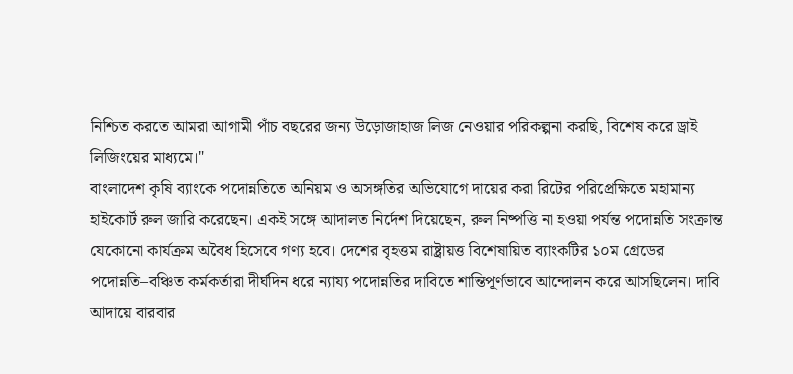নিশ্চিত করতে আমরা আগামী পাঁচ বছরের জন্য উড়োজাহাজ লিজ নেওয়ার পরিকল্পনা করছি, বিশেষ করে ড্রাই লিজিংয়ের মাধ্যমে।"
বাংলাদেশ কৃষি ব্যাংকে পদোন্নতিতে অনিয়ম ও অসঙ্গতির অভিযোগে দায়ের করা রিটের পরিপ্রেক্ষিতে মহামান্য হাইকোর্ট রুল জারি করেছেন। একই সঙ্গে আদালত নির্দেশ দিয়েছেন, রুল নিষ্পত্তি না হওয়া পর্যন্ত পদোন্নতি সংক্রান্ত যেকোনো কার্যক্রম অবৈধ হিসেবে গণ্য হবে। দেশের বৃহত্তম রাষ্ট্রায়ত্ত বিশেষায়িত ব্যাংকটির ১০ম গ্রেডের পদোন্নতি–বঞ্চিত কর্মকর্তারা দীর্ঘদিন ধরে ন্যায্য পদোন্নতির দাবিতে শান্তিপূর্ণভাবে আন্দোলন করে আসছিলেন। দাবি আদায়ে বারবার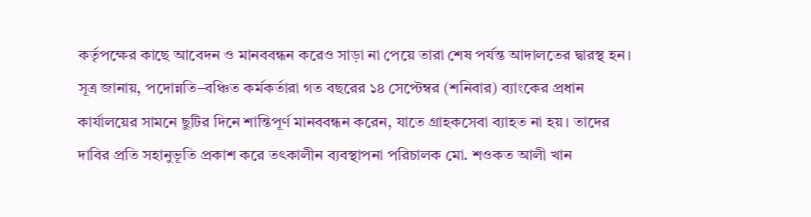কর্তৃপক্ষের কাছে আবেদন ও মানববন্ধন করেও সাড়া না পেয়ে তারা শেষ পর্যন্ত আদালতের দ্বারস্থ হন। সূত্র জানায়, পদোন্নতি–বঞ্চিত কর্মকর্তারা গত বছরের ১৪ সেপ্টেম্বর (শনিবার) ব্যাংকের প্রধান কার্যালয়ের সামনে ছুটির দিনে শান্তিপূর্ণ মানববন্ধন করেন, যাতে গ্রাহকসেবা ব্যাহত না হয়। তাদের দাবির প্রতি সহানুভূতি প্রকাশ করে তৎকালীন ব্যবস্থাপনা পরিচালক মো. শওকত আলী খান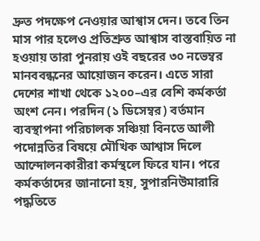দ্রুত পদক্ষেপ নেওয়ার আশ্বাস দেন। তবে তিন মাস পার হলেও প্রতিশ্রুত আশ্বাস বাস্তবায়িত না হওয়ায় তারা পুনরায় ওই বছরের ৩০ নভেম্বর মানববন্ধনের আয়োজন করেন। এতে সারা দেশের শাখা থেকে ১২০০–এর বেশি কর্মকর্তা অংশ নেন। পরদিন (১ ডিসেম্বর) বর্তমান ব্যবস্থাপনা পরিচালক সঞ্চিয়া বিনতে আলী পদোন্নতির বিষয়ে মৌখিক আশ্বাস দিলে আন্দোলনকারীরা কর্মস্থলে ফিরে যান। পরে কর্মকর্তাদের জানানো হয়, সুপারনিউমারারি পদ্ধতিতে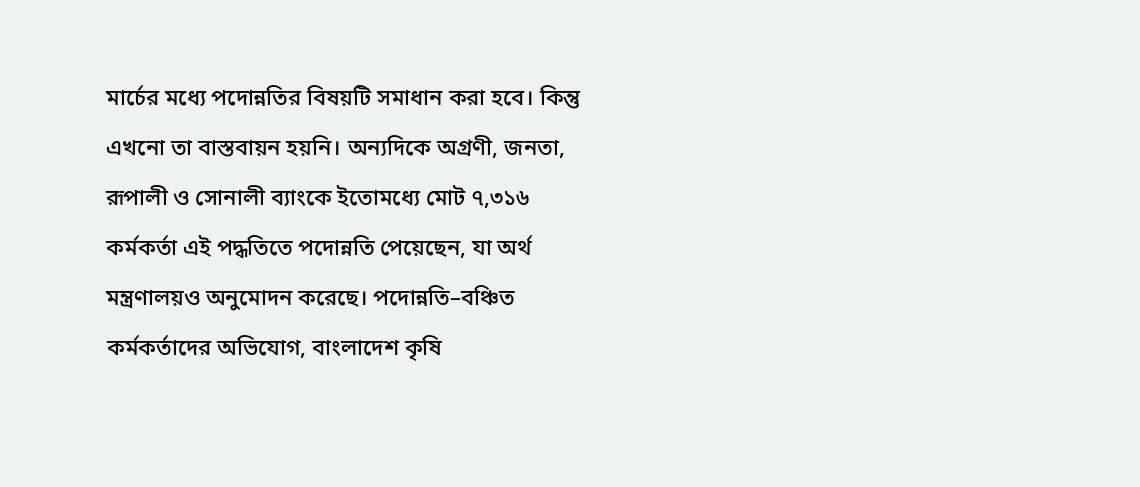মার্চের মধ্যে পদোন্নতির বিষয়টি সমাধান করা হবে। কিন্তু এখনো তা বাস্তবায়ন হয়নি। অন্যদিকে অগ্রণী, জনতা, রূপালী ও সোনালী ব্যাংকে ইতোমধ্যে মোট ৭,৩১৬ কর্মকর্তা এই পদ্ধতিতে পদোন্নতি পেয়েছেন, যা অর্থ মন্ত্রণালয়ও অনুমোদন করেছে। পদোন্নতি–বঞ্চিত কর্মকর্তাদের অভিযোগ, বাংলাদেশ কৃষি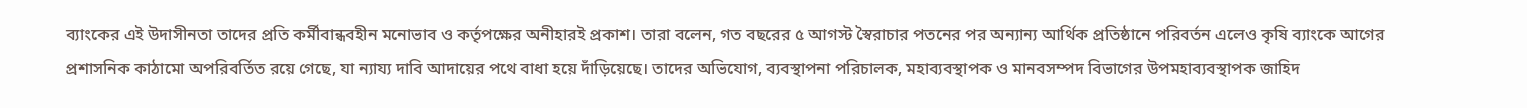ব্যাংকের এই উদাসীনতা তাদের প্রতি কর্মীবান্ধবহীন মনোভাব ও কর্তৃপক্ষের অনীহারই প্রকাশ। তারা বলেন, গত বছরের ৫ আগস্ট স্বৈরাচার পতনের পর অন্যান্য আর্থিক প্রতিষ্ঠানে পরিবর্তন এলেও কৃষি ব্যাংকে আগের প্রশাসনিক কাঠামো অপরিবর্তিত রয়ে গেছে, যা ন্যায্য দাবি আদায়ের পথে বাধা হয়ে দাঁড়িয়েছে। তাদের অভিযোগ, ব্যবস্থাপনা পরিচালক, মহাব্যবস্থাপক ও মানবসম্পদ বিভাগের উপমহাব্যবস্থাপক জাহিদ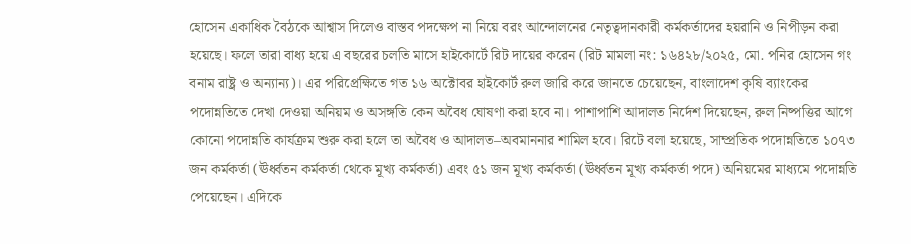হোসেন একাধিক বৈঠকে আশ্বাস দিলেও বাস্তব পদক্ষেপ না নিয়ে বরং আন্দোলনের নেতৃত্বদানকারী কর্মকর্তাদের হয়রানি ও নিপীড়ন করা হয়েছে। ফলে তারা বাধ্য হয়ে এ বছরের চলতি মাসে হাইকোর্টে রিট দায়ের করেন (রিট মামলা নং: ১৬৪২৮/২০২৫, মো. পনির হোসেন গং বনাম রাষ্ট্র ও অন্যান্য)। এর পরিপ্রেক্ষিতে গত ১৬ অক্টোবর হাইকোর্ট রুল জারি করে জানতে চেয়েছেন, বাংলাদেশ কৃষি ব্যাংকের পদোন্নতিতে দেখা দেওয়া অনিয়ম ও অসঙ্গতি কেন অবৈধ ঘোষণা করা হবে না। পাশাপাশি আদালত নির্দেশ দিয়েছেন, রুল নিষ্পত্তির আগে কোনো পদোন্নতি কার্যক্রম শুরু করা হলে তা অবৈধ ও আদালত–অবমাননার শামিল হবে। রিটে বলা হয়েছে, সাম্প্রতিক পদোন্নতিতে ১০৭৩ জন কর্মকর্তা (ঊর্ধ্বতন কর্মকর্তা থেকে মূখ্য কর্মকর্তা) এবং ৫১ জন মূখ্য কর্মকর্তা (ঊর্ধ্বতন মূখ্য কর্মকর্তা পদে) অনিয়মের মাধ্যমে পদোন্নতি পেয়েছেন। এদিকে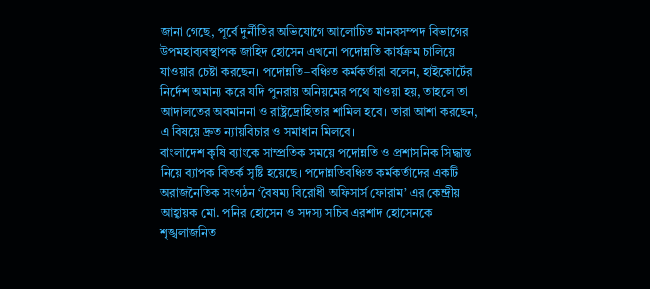জানা গেছে, পূর্বে দুর্নীতির অভিযোগে আলোচিত মানবসম্পদ বিভাগের উপমহাব্যবস্থাপক জাহিদ হোসেন এখনো পদোন্নতি কার্যক্রম চালিয়ে যাওয়ার চেষ্টা করছেন। পদোন্নতি–বঞ্চিত কর্মকর্তারা বলেন, হাইকোর্টের নির্দেশ অমান্য করে যদি পুনরায় অনিয়মের পথে যাওয়া হয়, তাহলে তা আদালতের অবমাননা ও রাষ্ট্রদ্রোহিতার শামিল হবে। তারা আশা করছেন, এ বিষয়ে দ্রুত ন্যায়বিচার ও সমাধান মিলবে।
বাংলাদেশ কৃষি ব্যাংকে সাম্প্রতিক সময়ে পদোন্নতি ও প্রশাসনিক সিদ্ধান্ত নিয়ে ব্যাপক বিতর্ক সৃষ্টি হয়েছে। পদোন্নতিবঞ্চিত কর্মকর্তাদের একটি অরাজনৈতিক সংগঠন ‘বৈষম্য বিরোধী অফিসার্স ফোরাম’ এর কেন্দ্রীয় আহ্বায়ক মো. পনির হোসেন ও সদস্য সচিব এরশাদ হোসেনকে শৃঙ্খলাজনিত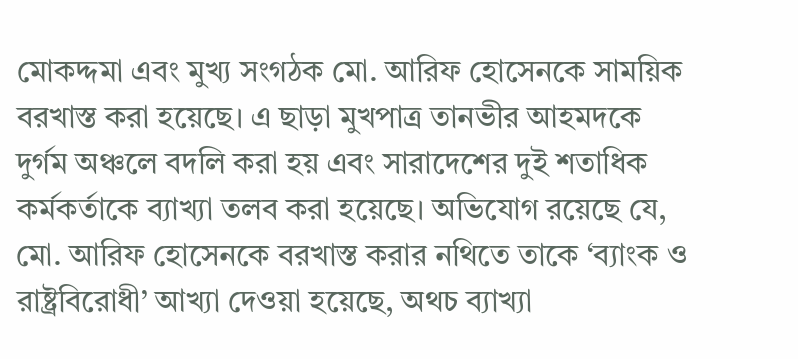মোকদ্দমা এবং মুখ্য সংগঠক মো. আরিফ হোসেনকে সাময়িক বরখাস্ত করা হয়েছে। এ ছাড়া মুখপাত্র তানভীর আহমদকে দুর্গম অঞ্চলে বদলি করা হয় এবং সারাদেশের দুই শতাধিক কর্মকর্তাকে ব্যাখ্যা তলব করা হয়েছে। অভিযোগ রয়েছে যে, মো. আরিফ হোসেনকে বরখাস্ত করার নথিতে তাকে ‘ব্যাংক ও রাষ্ট্রবিরোধী’ আখ্যা দেওয়া হয়েছে, অথচ ব্যাখ্যা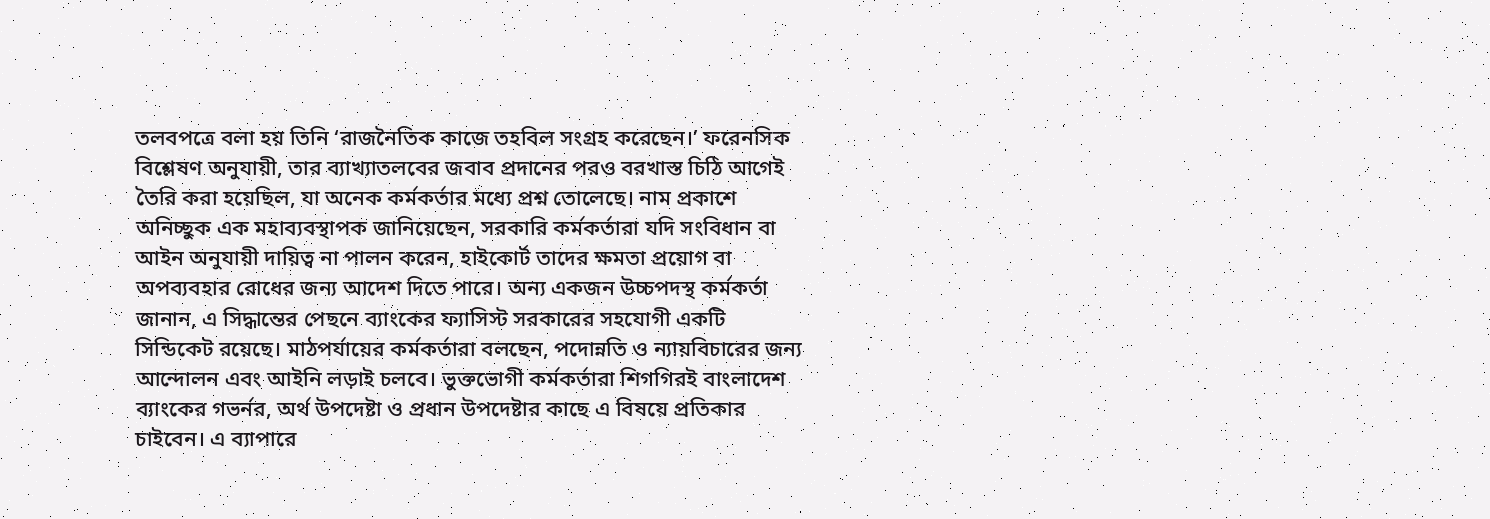তলবপত্রে বলা হয় তিনি ‘রাজনৈতিক কাজে তহবিল সংগ্রহ করেছেন।’ ফরেনসিক বিশ্লেষণ অনুযায়ী, তার ব্যাখ্যাতলবের জবাব প্রদানের পরও বরখাস্ত চিঠি আগেই তৈরি করা হয়েছিল, যা অনেক কর্মকর্তার মধ্যে প্রশ্ন তোলেছে। নাম প্রকাশে অনিচ্ছুক এক মহাব্যবস্থাপক জানিয়েছেন, সরকারি কর্মকর্তারা যদি সংবিধান বা আইন অনুযায়ী দায়িত্ব না পালন করেন, হাইকোর্ট তাদের ক্ষমতা প্রয়োগ বা অপব্যবহার রোধের জন্য আদেশ দিতে পারে। অন্য একজন উচ্চপদস্থ কর্মকর্তা জানান, এ সিদ্ধান্তের পেছনে ব্যাংকের ফ্যাসিস্ট সরকারের সহযোগী একটি সিন্ডিকেট রয়েছে। মাঠপর্যায়ের কর্মকর্তারা বলছেন, পদোন্নতি ও ন্যায়বিচারের জন্য আন্দোলন এবং আইনি লড়াই চলবে। ভুক্তভোগী কর্মকর্তারা শিগগিরই বাংলাদেশ ব্যাংকের গভর্নর, অর্থ উপদেষ্টা ও প্রধান উপদেষ্টার কাছে এ বিষয়ে প্রতিকার চাইবেন। এ ব্যাপারে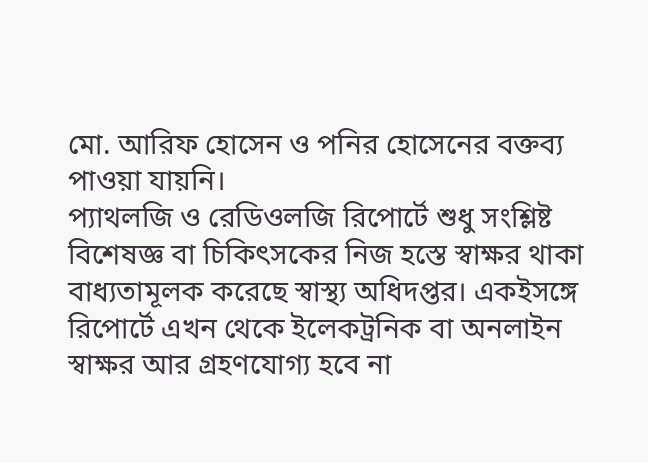মো. আরিফ হোসেন ও পনির হোসেনের বক্তব্য পাওয়া যায়নি।
প্যাথলজি ও রেডিওলজি রিপোর্টে শুধু সংশ্লিষ্ট বিশেষজ্ঞ বা চিকিৎসকের নিজ হস্তে স্বাক্ষর থাকা বাধ্যতামূলক করেছে স্বাস্থ্য অধিদপ্তর। একইসঙ্গে রিপোর্টে এখন থেকে ইলেকট্রনিক বা অনলাইন স্বাক্ষর আর গ্রহণযোগ্য হবে না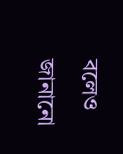বলেও জানানো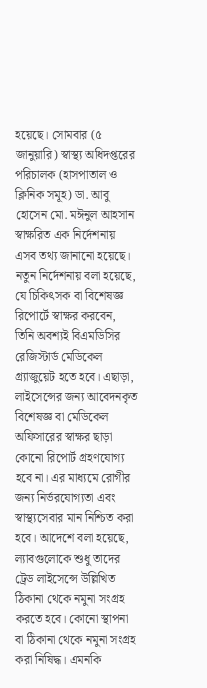হয়েছে। সোমবার (৫ জানুয়ারি) স্বাস্থ্য অধিদপ্তরের পরিচালক (হাসপাতাল ও ক্লিনিক সমূহ) ডা. আবু হোসেন মো. মঈনুল আহসান স্বাক্ষরিত এক নির্দেশনায় এসব তথ্য জানানো হয়েছে। নতুন নির্দেশনায় বলা হয়েছে, যে চিকিৎসক বা বিশেষজ্ঞ রিপোর্টে স্বাক্ষর করবেন, তিনি অবশ্যই বিএমডিসির রেজিস্টার্ড মেডিকেল গ্র্যাজুয়েট হতে হবে। এছাড়া, লাইসেন্সের জন্য আবেদনকৃত বিশেষজ্ঞ বা মেডিকেল অফিসারের স্বাক্ষর ছাড়া কোনো রিপোর্ট গ্রহণযোগ্য হবে না। এর মাধ্যমে রোগীর জন্য নির্ভরযোগ্যতা এবং স্বাস্থ্যসেবার মান নিশ্চিত করা হবে। আদেশে বলা হয়েছে, ল্যাবগুলোকে শুধু তাদের ট্রেড লাইসেন্সে উল্লিখিত ঠিকানা থেকে নমুনা সংগ্রহ করতে হবে। কোনো স্থাপনা বা ঠিকানা থেকে নমুনা সংগ্রহ করা নিষিদ্ধ। এমনকি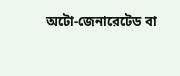অটো-জেনারেটেড বা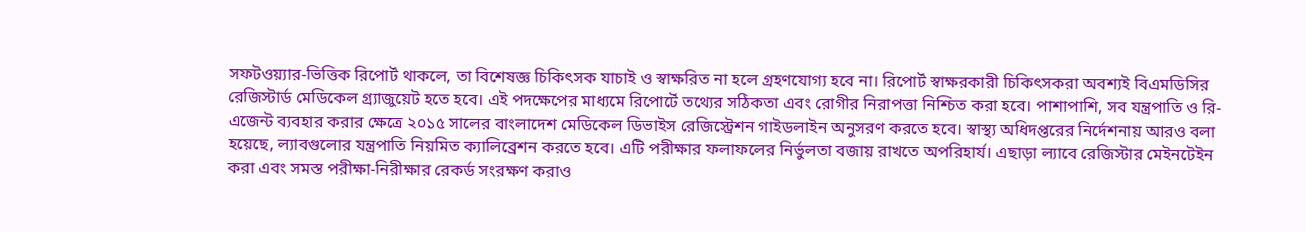সফটওয়্যার-ভিত্তিক রিপোর্ট থাকলে, তা বিশেষজ্ঞ চিকিৎসক যাচাই ও স্বাক্ষরিত না হলে গ্রহণযোগ্য হবে না। রিপোর্ট স্বাক্ষরকারী চিকিৎসকরা অবশ্যই বিএমডিসির রেজিস্টার্ড মেডিকেল গ্র্যাজুয়েট হতে হবে। এই পদক্ষেপের মাধ্যমে রিপোর্টে তথ্যের সঠিকতা এবং রোগীর নিরাপত্তা নিশ্চিত করা হবে। পাশাপাশি, সব যন্ত্রপাতি ও রি-এজেন্ট ব্যবহার করার ক্ষেত্রে ২০১৫ সালের বাংলাদেশ মেডিকেল ডিভাইস রেজিস্ট্রেশন গাইডলাইন অনুসরণ করতে হবে। স্বাস্থ্য অধিদপ্তরের নির্দেশনায় আরও বলা হয়েছে, ল্যাবগুলোর যন্ত্রপাতি নিয়মিত ক্যালিব্রেশন করতে হবে। এটি পরীক্ষার ফলাফলের নির্ভুলতা বজায় রাখতে অপরিহার্য। এছাড়া ল্যাবে রেজিস্টার মেইনটেইন করা এবং সমস্ত পরীক্ষা-নিরীক্ষার রেকর্ড সংরক্ষণ করাও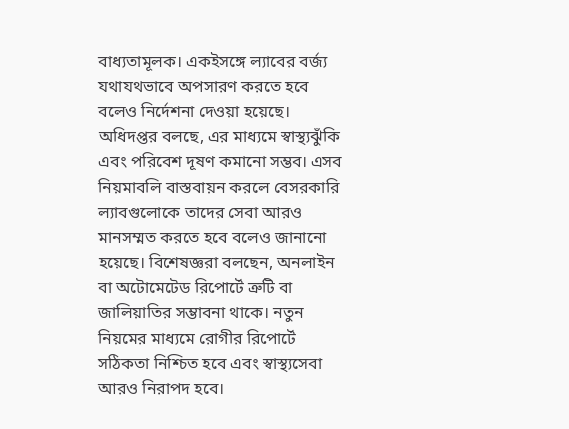বাধ্যতামূলক। একইসঙ্গে ল্যাবের বর্জ্য যথাযথভাবে অপসারণ করতে হবে বলেও নির্দেশনা দেওয়া হয়েছে। অধিদপ্তর বলছে, এর মাধ্যমে স্বাস্থ্যঝুঁকি এবং পরিবেশ দূষণ কমানো সম্ভব। এসব নিয়মাবলি বাস্তবায়ন করলে বেসরকারি ল্যাবগুলোকে তাদের সেবা আরও মানসম্মত করতে হবে বলেও জানানো হয়েছে। বিশেষজ্ঞরা বলছেন, অনলাইন বা অটোমেটেড রিপোর্টে ত্রুটি বা জালিয়াতির সম্ভাবনা থাকে। নতুন নিয়মের মাধ্যমে রোগীর রিপোর্টে সঠিকতা নিশ্চিত হবে এবং স্বাস্থ্যসেবা আরও নিরাপদ হবে।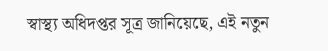স্বাস্থ্য অধিদপ্তর সূত্র জানিয়েছে, এই নতুন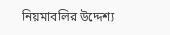নিয়মাবলির উদ্দেশ্য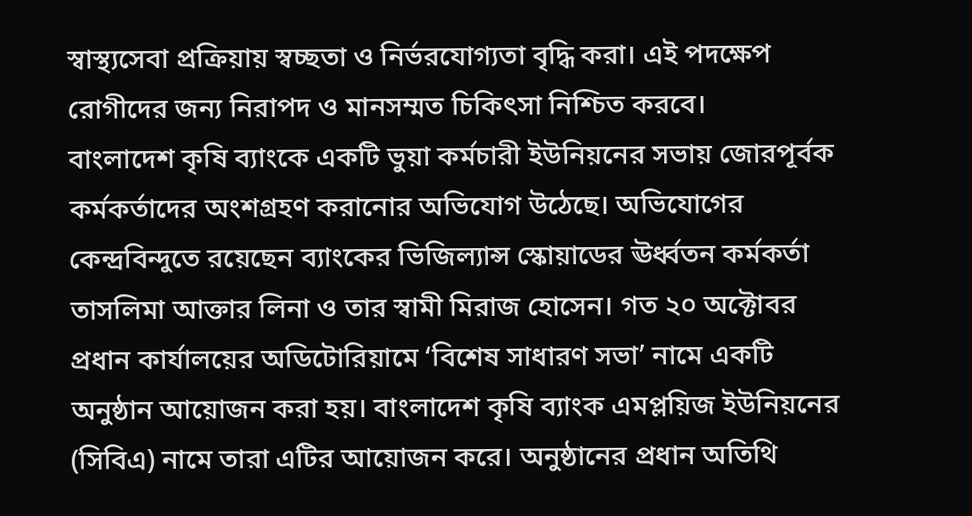স্বাস্থ্যসেবা প্রক্রিয়ায় স্বচ্ছতা ও নির্ভরযোগ্যতা বৃদ্ধি করা। এই পদক্ষেপ রোগীদের জন্য নিরাপদ ও মানসম্মত চিকিৎসা নিশ্চিত করবে।
বাংলাদেশ কৃষি ব্যাংকে একটি ভুয়া কর্মচারী ইউনিয়নের সভায় জোরপূর্বক কর্মকর্তাদের অংশগ্রহণ করানোর অভিযোগ উঠেছে। অভিযোগের কেন্দ্রবিন্দুতে রয়েছেন ব্যাংকের ভিজিল্যান্স স্কোয়াডের ঊর্ধ্বতন কর্মকর্তা তাসলিমা আক্তার লিনা ও তার স্বামী মিরাজ হোসেন। গত ২০ অক্টোবর প্রধান কার্যালয়ের অডিটোরিয়ামে ‘বিশেষ সাধারণ সভা’ নামে একটি অনুষ্ঠান আয়োজন করা হয়। বাংলাদেশ কৃষি ব্যাংক এমপ্লয়িজ ইউনিয়নের (সিবিএ) নামে তারা এটির আয়োজন করে। অনুষ্ঠানের প্রধান অতিথি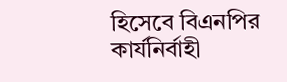হিসেবে বিএনপির কার্যনির্বাহী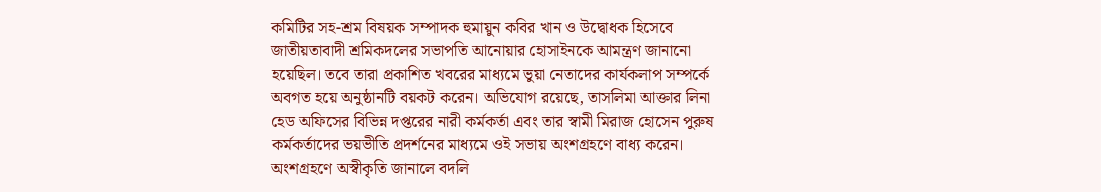কমিটির সহ-শ্রম বিষয়ক সম্পাদক হুমায়ুন কবির খান ও উদ্বোধক হিসেবে জাতীয়তাবাদী শ্রমিকদলের সভাপতি আনোয়ার হোসাইনকে আমন্ত্রণ জানানো হয়েছিল। তবে তারা প্রকাশিত খবরের মাধ্যমে ভুয়া নেতাদের কার্যকলাপ সম্পর্কে অবগত হয়ে অনুষ্ঠানটি বয়কট করেন। অভিযোগ রয়েছে, তাসলিমা আক্তার লিনা হেড অফিসের বিভিন্ন দপ্তরের নারী কর্মকর্তা এবং তার স্বামী মিরাজ হোসেন পুরুষ কর্মকর্তাদের ভয়ভীতি প্রদর্শনের মাধ্যমে ওই সভায় অংশগ্রহণে বাধ্য করেন। অংশগ্রহণে অস্বীকৃতি জানালে বদলি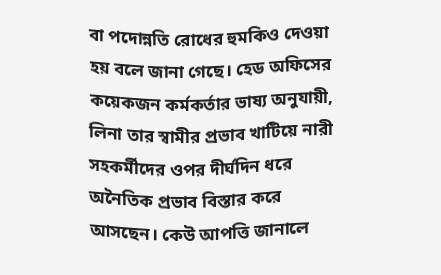বা পদোন্নতি রোধের হুমকিও দেওয়া হয় বলে জানা গেছে। হেড অফিসের কয়েকজন কর্মকর্তার ভাষ্য অনুযায়ী, লিনা তার স্বামীর প্রভাব খাটিয়ে নারী সহকর্মীদের ওপর দীর্ঘদিন ধরে অনৈতিক প্রভাব বিস্তার করে আসছেন। কেউ আপত্তি জানালে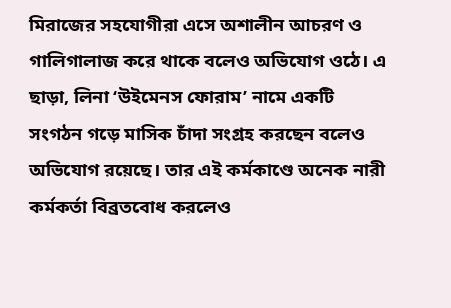মিরাজের সহযোগীরা এসে অশালীন আচরণ ও গালিগালাজ করে থাকে বলেও অভিযোগ ওঠে। এ ছাড়া, লিনা ‘উইমেনস ফোরাম’ নামে একটি সংগঠন গড়ে মাসিক চাঁদা সংগ্রহ করছেন বলেও অভিযোগ রয়েছে। তার এই কর্মকাণ্ডে অনেক নারী কর্মকর্তা বিব্রতবোধ করলেও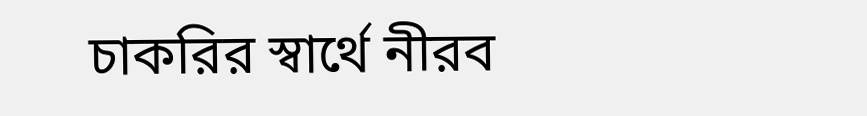চাকরির স্বার্থে নীরব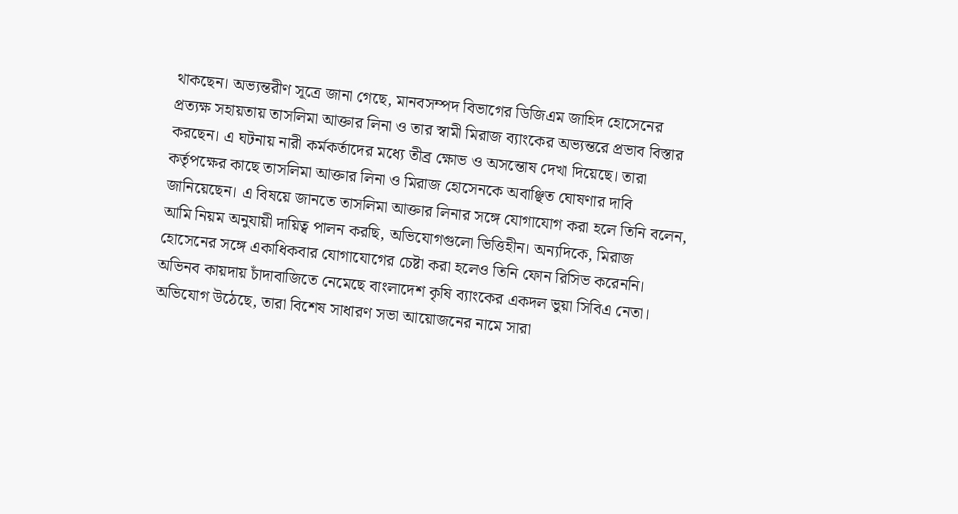থাকছেন। অভ্যন্তরীণ সূত্রে জানা গেছে, মানবসম্পদ বিভাগের ডিজিএম জাহিদ হোসেনের প্রত্যক্ষ সহায়তায় তাসলিমা আক্তার লিনা ও তার স্বামী মিরাজ ব্যাংকের অভ্যন্তরে প্রভাব বিস্তার করছেন। এ ঘটনায় নারী কর্মকর্তাদের মধ্যে তীব্র ক্ষোভ ও অসন্তোষ দেখা দিয়েছে। তারা কর্তৃপক্ষের কাছে তাসলিমা আক্তার লিনা ও মিরাজ হোসেনকে অবাঞ্ছিত ঘোষণার দাবি জানিয়েছেন। এ বিষয়ে জানতে তাসলিমা আক্তার লিনার সঙ্গে যোগাযোগ করা হলে তিনি বলেন, আমি নিয়ম অনুযায়ী দায়িত্ব পালন করছি, অভিযোগগুলো ভিত্তিহীন। অন্যদিকে, মিরাজ হোসেনের সঙ্গে একাধিকবার যোগাযোগের চেষ্টা করা হলেও তিনি ফোন রিসিভ করেননি।
অভিনব কায়দায় চাঁদাবাজিতে নেমেছে বাংলাদেশ কৃষি ব্যাংকের একদল ভুয়া সিবিএ নেতা। অভিযোগ উঠেছে, তারা বিশেষ সাধারণ সভা আয়োজনের নামে সারা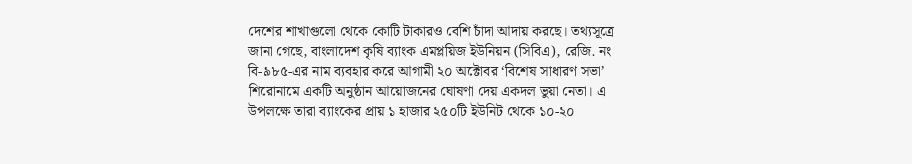দেশের শাখাগুলো থেকে কোটি টাকারও বেশি চাঁদা আদায় করছে। তথ্যসূত্রে জানা গেছে, বাংলাদেশ কৃষি ব্যাংক এমপ্লয়িজ ইউনিয়ন (সিবিএ), রেজি. নং বি-৯৮৫-এর নাম ব্যবহার করে আগামী ২০ অক্টোবর ‘বিশেষ সাধারণ সভা’ শিরোনামে একটি অনুষ্ঠান আয়োজনের ঘোষণা দেয় একদল ভুয়া নেতা। এ উপলক্ষে তারা ব্যাংকের প্রায় ১ হাজার ২৫০টি ইউনিট থেকে ১০-২০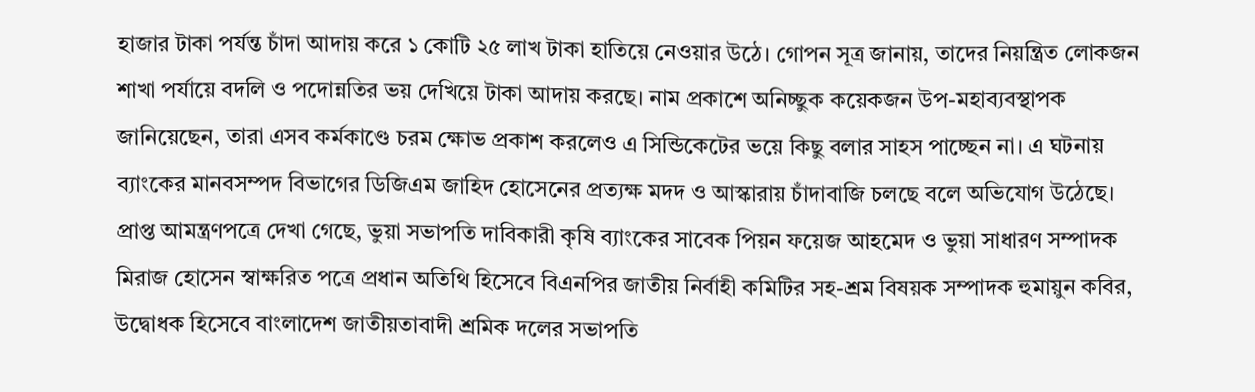হাজার টাকা পর্যন্ত চাঁদা আদায় করে ১ কোটি ২৫ লাখ টাকা হাতিয়ে নেওয়ার উঠে। গোপন সূত্র জানায়, তাদের নিয়ন্ত্রিত লোকজন শাখা পর্যায়ে বদলি ও পদোন্নতির ভয় দেখিয়ে টাকা আদায় করছে। নাম প্রকাশে অনিচ্ছুক কয়েকজন উপ-মহাব্যবস্থাপক জানিয়েছেন, তারা এসব কর্মকাণ্ডে চরম ক্ষোভ প্রকাশ করলেও এ সিন্ডিকেটের ভয়ে কিছু বলার সাহস পাচ্ছেন না। এ ঘটনায় ব্যাংকের মানবসম্পদ বিভাগের ডিজিএম জাহিদ হোসেনের প্রত্যক্ষ মদদ ও আস্কারায় চাঁদাবাজি চলছে বলে অভিযোগ উঠেছে। প্রাপ্ত আমন্ত্রণপত্রে দেখা গেছে, ভুয়া সভাপতি দাবিকারী কৃষি ব্যাংকের সাবেক পিয়ন ফয়েজ আহমেদ ও ভুয়া সাধারণ সম্পাদক মিরাজ হোসেন স্বাক্ষরিত পত্রে প্রধান অতিথি হিসেবে বিএনপির জাতীয় নির্বাহী কমিটির সহ-শ্রম বিষয়ক সম্পাদক হুমায়ুন কবির, উদ্বোধক হিসেবে বাংলাদেশ জাতীয়তাবাদী শ্রমিক দলের সভাপতি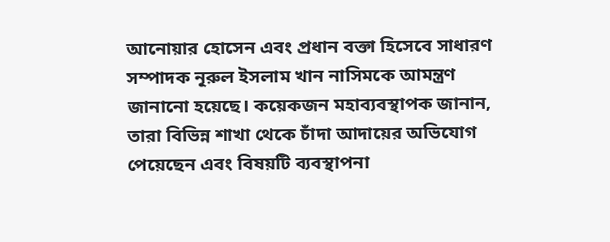আনোয়ার হোসেন এবং প্রধান বক্তা হিসেবে সাধারণ সম্পাদক নূরুল ইসলাম খান নাসিমকে আমন্ত্রণ জানানো হয়েছে। কয়েকজন মহাব্যবস্থাপক জানান, তারা বিভিন্ন শাখা থেকে চাঁদা আদায়ের অভিযোগ পেয়েছেন এবং বিষয়টি ব্যবস্থাপনা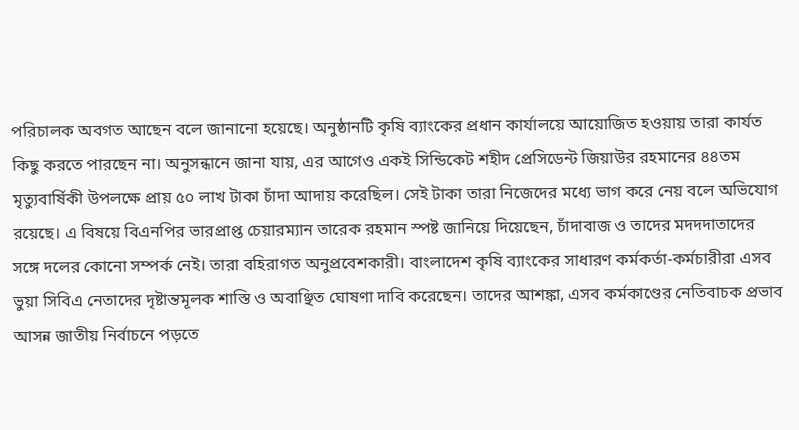পরিচালক অবগত আছেন বলে জানানো হয়েছে। অনুষ্ঠানটি কৃষি ব্যাংকের প্রধান কার্যালয়ে আয়োজিত হওয়ায় তারা কার্যত কিছু করতে পারছেন না। অনুসন্ধানে জানা যায়, এর আগেও একই সিন্ডিকেট শহীদ প্রেসিডেন্ট জিয়াউর রহমানের ৪৪তম মৃত্যুবার্ষিকী উপলক্ষে প্রায় ৫০ লাখ টাকা চাঁদা আদায় করেছিল। সেই টাকা তারা নিজেদের মধ্যে ভাগ করে নেয় বলে অভিযোগ রয়েছে। এ বিষয়ে বিএনপির ভারপ্রাপ্ত চেয়ারম্যান তারেক রহমান স্পষ্ট জানিয়ে দিয়েছেন, চাঁদাবাজ ও তাদের মদদদাতাদের সঙ্গে দলের কোনো সম্পর্ক নেই। তারা বহিরাগত অনুপ্রবেশকারী। বাংলাদেশ কৃষি ব্যাংকের সাধারণ কর্মকর্তা-কর্মচারীরা এসব ভুয়া সিবিএ নেতাদের দৃষ্টান্তমূলক শাস্তি ও অবাঞ্ছিত ঘোষণা দাবি করেছেন। তাদের আশঙ্কা, এসব কর্মকাণ্ডের নেতিবাচক প্রভাব আসন্ন জাতীয় নির্বাচনে পড়তে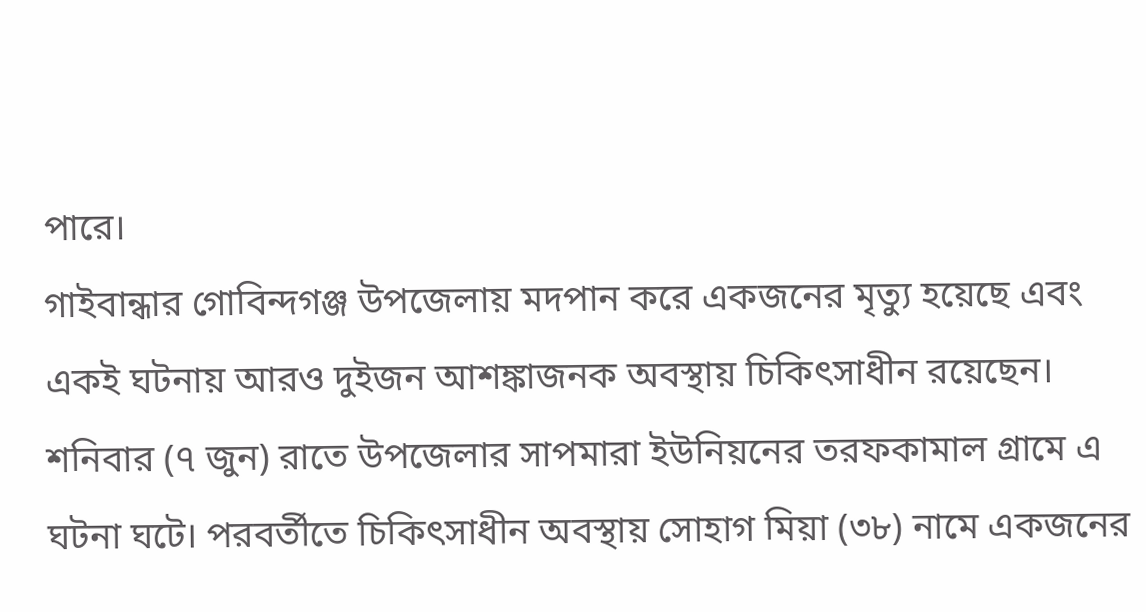পারে।
গাইবান্ধার গোবিন্দগঞ্জ উপজেলায় মদপান করে একজনের মৃত্যু হয়েছে এবং একই ঘটনায় আরও দুইজন আশঙ্কাজনক অবস্থায় চিকিৎসাধীন রয়েছেন। শনিবার (৭ জুন) রাতে উপজেলার সাপমারা ইউনিয়নের তরফকামাল গ্রামে এ ঘটনা ঘটে। পরবর্তীতে চিকিৎসাধীন অবস্থায় সোহাগ মিয়া (৩৮) নামে একজনের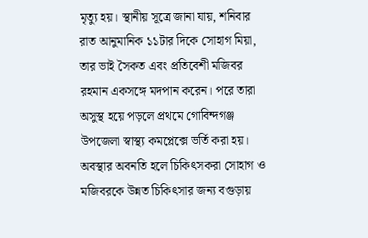মৃত্যু হয়। স্থানীয় সূত্রে জানা যায়, শনিবার রাত আনুমানিক ১১টার দিকে সোহাগ মিয়া, তার ভাই সৈকত এবং প্রতিবেশী মজিবর রহমান একসঙ্গে মদপান করেন। পরে তারা অসুস্থ হয়ে পড়লে প্রথমে গোবিন্দগঞ্জ উপজেলা স্বাস্থ্য কমপ্লেক্সে ভর্তি করা হয়। অবস্থার অবনতি হলে চিকিৎসকরা সোহাগ ও মজিবরকে উন্নত চিকিৎসার জন্য বগুড়ায়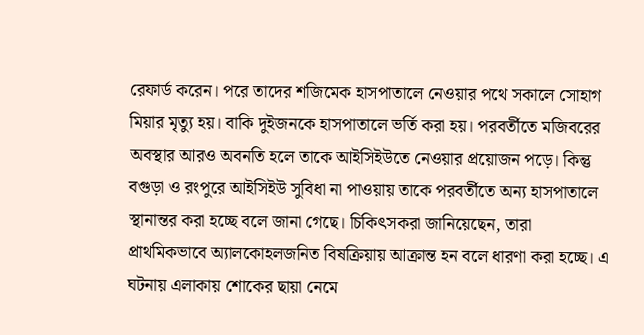রেফার্ড করেন। পরে তাদের শজিমেক হাসপাতালে নেওয়ার পথে সকালে সোহাগ মিয়ার মৃত্যু হয়। বাকি দুইজনকে হাসপাতালে ভর্তি করা হয়। পরবর্তীতে মজিবরের অবস্থার আরও অবনতি হলে তাকে আইসিইউতে নেওয়ার প্রয়োজন পড়ে। কিন্তু বগুড়া ও রংপুরে আইসিইউ সুবিধা না পাওয়ায় তাকে পরবর্তীতে অন্য হাসপাতালে স্থানান্তর করা হচ্ছে বলে জানা গেছে। চিকিৎসকরা জানিয়েছেন, তারা প্রাথমিকভাবে অ্যালকোহলজনিত বিষক্রিয়ায় আক্রান্ত হন বলে ধারণা করা হচ্ছে। এ ঘটনায় এলাকায় শোকের ছায়া নেমে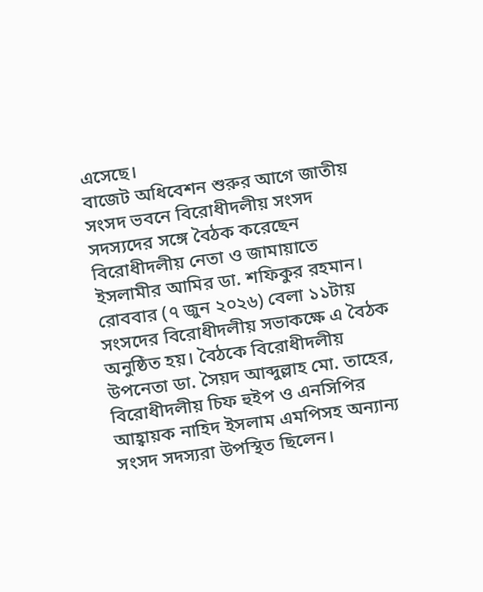এসেছে।
বাজেট অধিবেশন শুরুর আগে জাতীয় সংসদ ভবনে বিরোধীদলীয় সংসদ সদস্যদের সঙ্গে বৈঠক করেছেন বিরোধীদলীয় নেতা ও জামায়াতে ইসলামীর আমির ডা. শফিকুর রহমান। রোববার (৭ জুন ২০২৬) বেলা ১১টায় সংসদের বিরোধীদলীয় সভাকক্ষে এ বৈঠক অনুষ্ঠিত হয়। বৈঠকে বিরোধীদলীয় উপনেতা ডা. সৈয়দ আব্দুল্লাহ মো. তাহের, বিরোধীদলীয় চিফ হুইপ ও এনসিপির আহ্বায়ক নাহিদ ইসলাম এমপিসহ অন্যান্য সংসদ সদস্যরা উপস্থিত ছিলেন।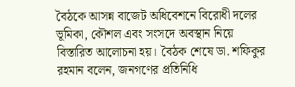বৈঠকে আসন্ন বাজেট অধিবেশনে বিরোধী দলের ভূমিকা, কৌশল এবং সংসদে অবস্থান নিয়ে বিস্তারিত আলোচনা হয়। বৈঠক শেষে ডা. শফিকুর রহমান বলেন, জনগণের প্রতিনিধি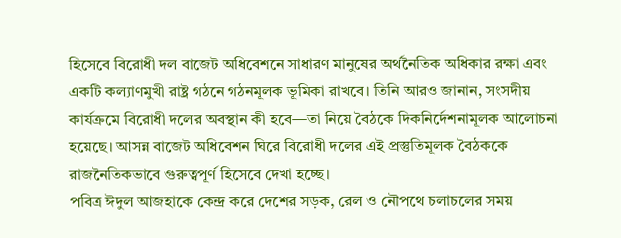হিসেবে বিরোধী দল বাজেট অধিবেশনে সাধারণ মানুষের অর্থনৈতিক অধিকার রক্ষা এবং একটি কল্যাণমুখী রাষ্ট্র গঠনে গঠনমূলক ভূমিকা রাখবে। তিনি আরও জানান, সংসদীয় কার্যক্রমে বিরোধী দলের অবস্থান কী হবে—তা নিয়ে বৈঠকে দিকনির্দেশনামূলক আলোচনা হয়েছে। আসন্ন বাজেট অধিবেশন ঘিরে বিরোধী দলের এই প্রস্তুতিমূলক বৈঠককে রাজনৈতিকভাবে গুরুত্বপূর্ণ হিসেবে দেখা হচ্ছে।
পবিত্র ঈদুল আজহাকে কেন্দ্র করে দেশের সড়ক, রেল ও নৌপথে চলাচলের সময়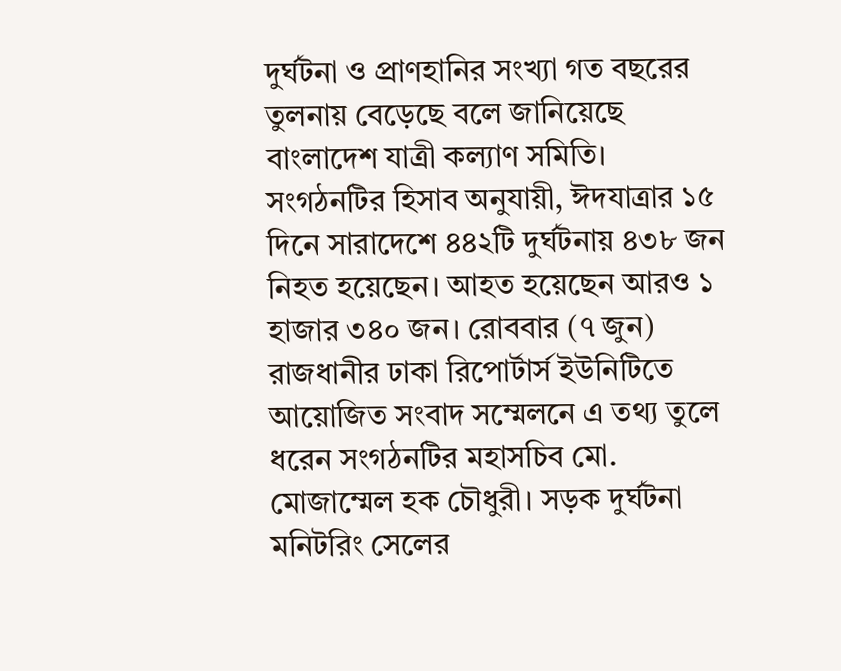দুর্ঘটনা ও প্রাণহানির সংখ্যা গত বছরের তুলনায় বেড়েছে বলে জানিয়েছে বাংলাদেশ যাত্রী কল্যাণ সমিতি। সংগঠনটির হিসাব অনুযায়ী, ঈদযাত্রার ১৫ দিনে সারাদেশে ৪৪২টি দুর্ঘটনায় ৪৩৮ জন নিহত হয়েছেন। আহত হয়েছেন আরও ১ হাজার ৩৪০ জন। রোববার (৭ জুন) রাজধানীর ঢাকা রিপোর্টার্স ইউনিটিতে আয়োজিত সংবাদ সম্মেলনে এ তথ্য তুলে ধরেন সংগঠনটির মহাসচিব মো. মোজাম্মেল হক চৌধুরী। সড়ক দুর্ঘটনা মনিটরিং সেলের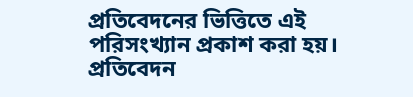প্রতিবেদনের ভিত্তিতে এই পরিসংখ্যান প্রকাশ করা হয়। প্রতিবেদন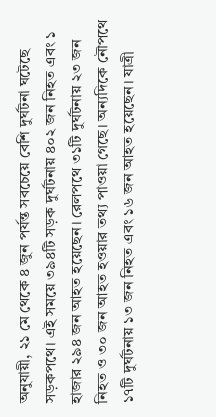অনুযায়ী, ২১ মে থেকে ৪ জুন পর্যন্ত সবচেয়ে বেশি দুর্ঘটনা ঘটেছে সড়কপথে। এই সময়ে ৩৯৪টি সড়ক দুর্ঘটনায় ৪০২ জন নিহত এবং ১ হাজার ২৯৪ জন আহত হয়েছেন। রেলপথে ৩১টি দুর্ঘটনায় ২৩ জন নিহত ও ৩০ জন আহত হওয়ার তথ্য পাওয়া গেছে। অন্যদিকে নৌপথে ১৭টি দুর্ঘটনায় ১৩ জন নিহত এবং ১৬ জন আহত হয়েছেন। যাত্রী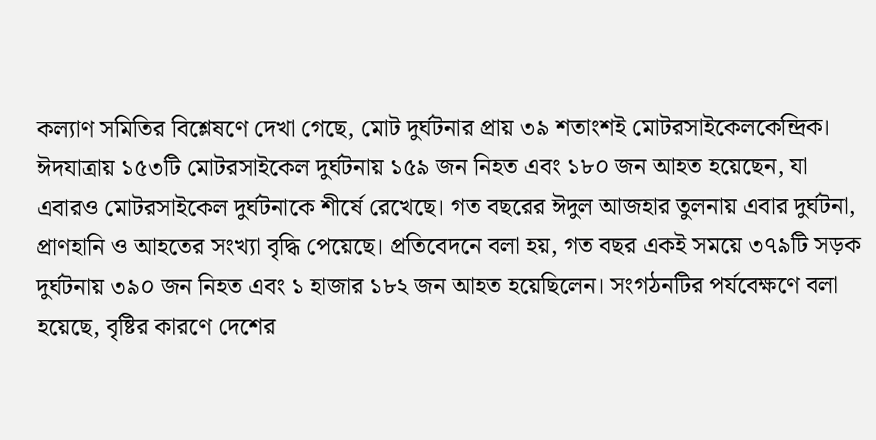কল্যাণ সমিতির বিশ্লেষণে দেখা গেছে, মোট দুর্ঘটনার প্রায় ৩৯ শতাংশই মোটরসাইকেলকেন্দ্রিক। ঈদযাত্রায় ১৫৩টি মোটরসাইকেল দুর্ঘটনায় ১৫৯ জন নিহত এবং ১৮০ জন আহত হয়েছেন, যা এবারও মোটরসাইকেল দুর্ঘটনাকে শীর্ষে রেখেছে। গত বছরের ঈদুল আজহার তুলনায় এবার দুর্ঘটনা, প্রাণহানি ও আহতের সংখ্যা বৃদ্ধি পেয়েছে। প্রতিবেদনে বলা হয়, গত বছর একই সময়ে ৩৭৯টি সড়ক দুর্ঘটনায় ৩৯০ জন নিহত এবং ১ হাজার ১৮২ জন আহত হয়েছিলেন। সংগঠনটির পর্যবেক্ষণে বলা হয়েছে, বৃষ্টির কারণে দেশের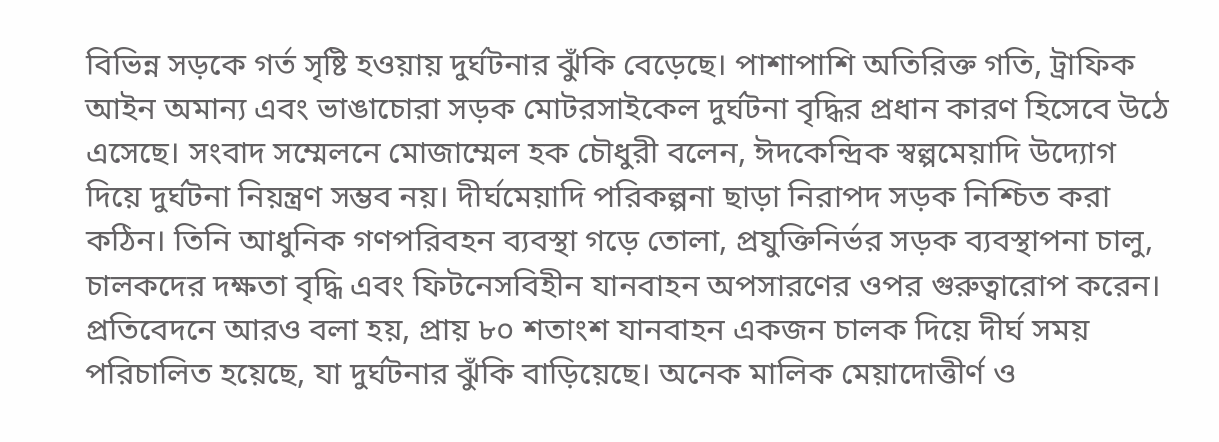বিভিন্ন সড়কে গর্ত সৃষ্টি হওয়ায় দুর্ঘটনার ঝুঁকি বেড়েছে। পাশাপাশি অতিরিক্ত গতি, ট্রাফিক আইন অমান্য এবং ভাঙাচোরা সড়ক মোটরসাইকেল দুর্ঘটনা বৃদ্ধির প্রধান কারণ হিসেবে উঠে এসেছে। সংবাদ সম্মেলনে মোজাম্মেল হক চৌধুরী বলেন, ঈদকেন্দ্রিক স্বল্পমেয়াদি উদ্যোগ দিয়ে দুর্ঘটনা নিয়ন্ত্রণ সম্ভব নয়। দীর্ঘমেয়াদি পরিকল্পনা ছাড়া নিরাপদ সড়ক নিশ্চিত করা কঠিন। তিনি আধুনিক গণপরিবহন ব্যবস্থা গড়ে তোলা, প্রযুক্তিনির্ভর সড়ক ব্যবস্থাপনা চালু, চালকদের দক্ষতা বৃদ্ধি এবং ফিটনেসবিহীন যানবাহন অপসারণের ওপর গুরুত্বারোপ করেন। প্রতিবেদনে আরও বলা হয়, প্রায় ৮০ শতাংশ যানবাহন একজন চালক দিয়ে দীর্ঘ সময় পরিচালিত হয়েছে, যা দুর্ঘটনার ঝুঁকি বাড়িয়েছে। অনেক মালিক মেয়াদোত্তীর্ণ ও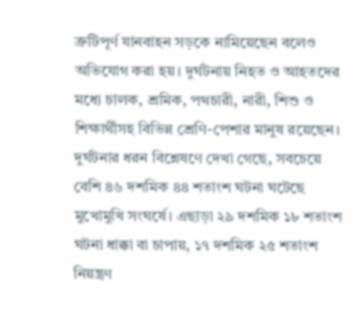ত্রুটিপূর্ণ যানবাহন সড়কে নামিয়েছেন বলেও অভিযোগ করা হয়। দুর্ঘটনায় নিহত ও আহতদের মধ্যে চালক, শ্রমিক, পথচারী, নারী, শিশু ও শিক্ষার্থীসহ বিভিন্ন শ্রেণি-পেশার মানুষ রয়েছেন। দুর্ঘটনার ধরন বিশ্লেষণে দেখা গেছে, সবচেয়ে বেশি ৪৬ দশমিক ৪৪ শতাংশ ঘটনা ঘটেছে মুখোমুখি সংঘর্ষে। এছাড়া ২৯ দশমিক ১৮ শতাংশ ঘটনা ধাক্কা বা চাপায়, ১৭ দশমিক ২৫ শতাংশ নিয়ন্ত্রণ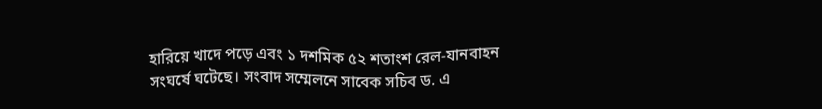হারিয়ে খাদে পড়ে এবং ১ দশমিক ৫২ শতাংশ রেল-যানবাহন সংঘর্ষে ঘটেছে। সংবাদ সম্মেলনে সাবেক সচিব ড. এ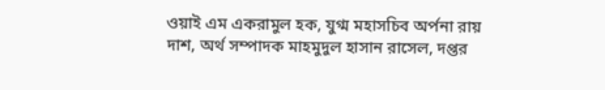ওয়াই এম একরামুল হক, যুগ্ম মহাসচিব অর্পনা রায় দাশ, অর্থ সম্পাদক মাহমুদুল হাসান রাসেল, দপ্তর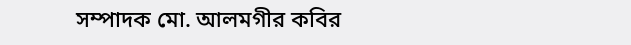সম্পাদক মো. আলমগীর কবির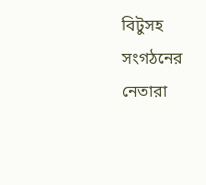বিটুসহ সংগঠনের নেতারা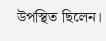উপস্থিত ছিলেন।